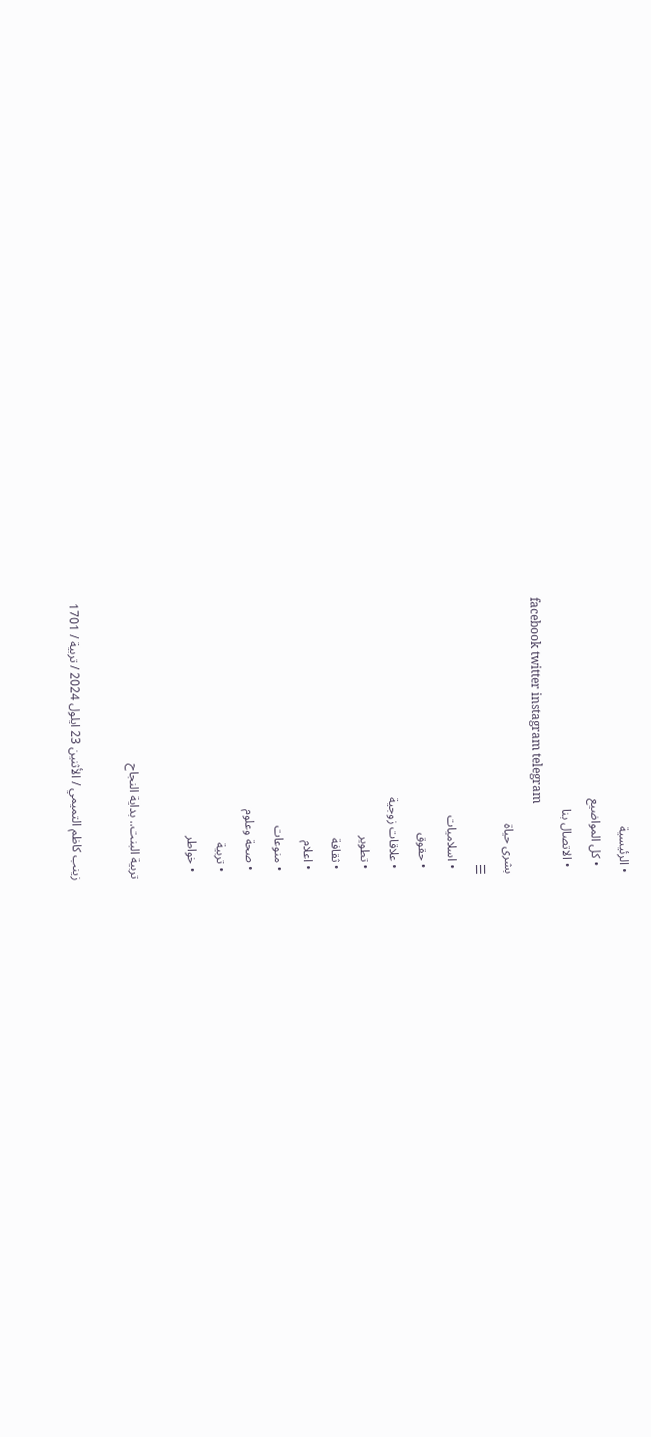• الرئيسية
  • كل المواضيع
  • الاتصال بنا
facebook twitter instagram telegram
بشرى حياة
☰
  • اسلاميات
  • حقوق
  • علاقات زوجية
  • تطوير
  • ثقافة
  • اعلام
  • منوعات
  • صحة وعلوم
  • تربية
  • خواطر

تربية البنت.. بداية النجاح

زينب كاظم التميمي / الأثنين 23 ايلول 2024 / تربية / 1701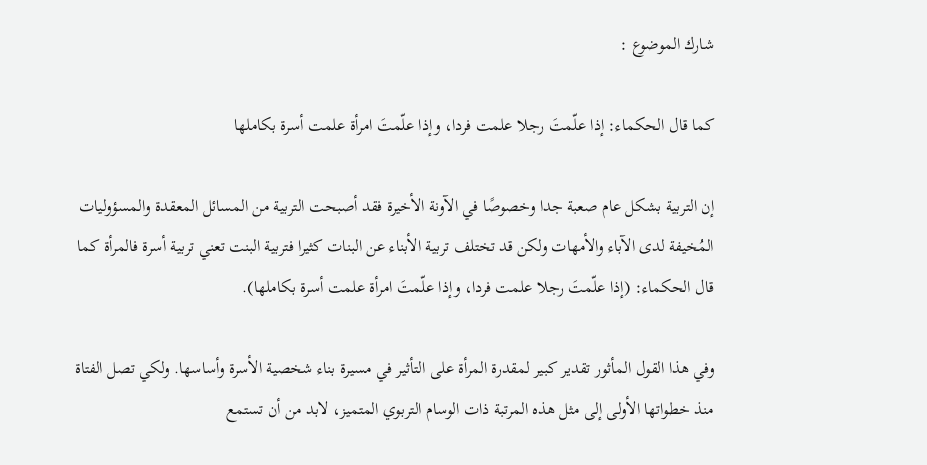شارك الموضوع :

كما قال الحكماء: إذا علّمتَ رجلا علمت فردا، وإذا علّمتَ امرأة علمت أسرة بكاملها

إن التربية بشكل عام صعبة جدا وخصوصًا في الآونة الأخيرة فقد أصبحت التربية من المسائل المعقدة والمسؤوليات المُخيفة لدى الآباء والأمهات ولكن قد تختلف تربية الأبناء عن البنات كثيرا فتربية البنت تعني تربية أسرة فالمرأة كما قال الحكماء: (إذا علّمتَ رجلا علمت فردا، وإذا علّمتَ امرأة علمت أسرة بكاملها).

وفي هذا القول المأثور تقدير كبير لمقدرة المرأة على التأثير في مسيرة بناء شخصية الأسرة وأساسها. ولكي تصل الفتاة منذ خطواتها الأولى إلى مثل هذه المرتبة ذات الوسام التربوي المتميز، لابد من أن تستمع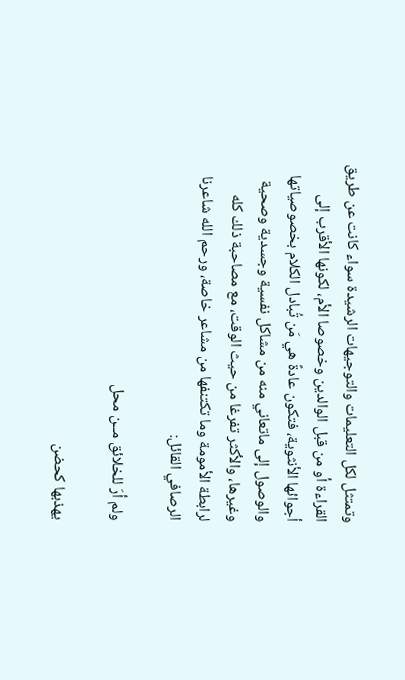وتمتثل لكل التعليمات والتوجيهات الرشيدة سواء كانت عن طريق القراءة أو من قبل الوالدين وخصوصا الأم، لكونها الأقرب إلى أجوائها الأنثوية، فتكون عادةً هي مَن تُبادل الكلام بخصوصياتها والوصول إلى ماتعاني منه من مشاكل نفسية وجسدية وصحية وغيرها، والأكثر تفرغا من حيث الوقت، مع مصاحبة ذلك كله لرابطة الأمومة وما تكتنفها من مشاعر خاصة، ورحم الله شاعرنا الرصافي القائل:

ولم أرَ للخلائق مــن محل

يهذبها كحضن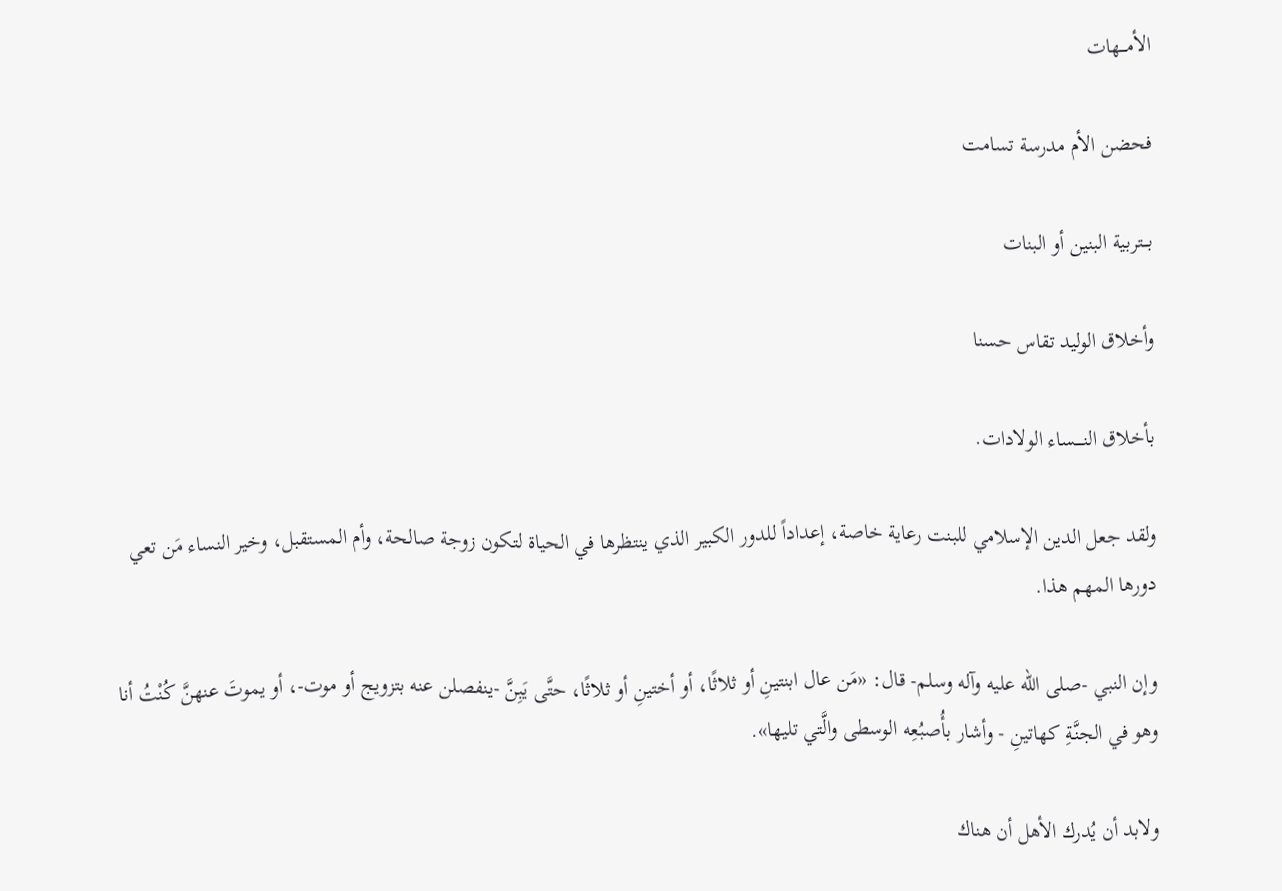الأمـــهات

فحضن الأم مدرسة تسامت

بـــتربية البنين أو البنات

وأخلاق الوليد تقاس حسنا

بأخلاق النــــساء الولادات.

ولقد جعل الدين الإسلامي للبنت رعاية خاصة، إعداداً للدور الكبير الذي ينتظرها في الحياة لتكون زوجة صالحة، وأم المستقبل، وخير النساء مَن تعي دورها المهم هذا.

وإن النبي -صلى الله عليه وآله وسلم- قال: «مَن عال ابنتينِ أو ثلاثًا، أو أختينِ أو ثلاثًا، حتَّى يَبِنَّ -ينفصلن عنه بتزويج أو موت-، أو يموتَ عنهنَّ كُنْتُ أنا وهو في الجنَّةِ كهاتينِ - وأشار بأُصبُعِه الوسطى والَّتي تليها».

ولابد أن يُدرك الأهل أن هناك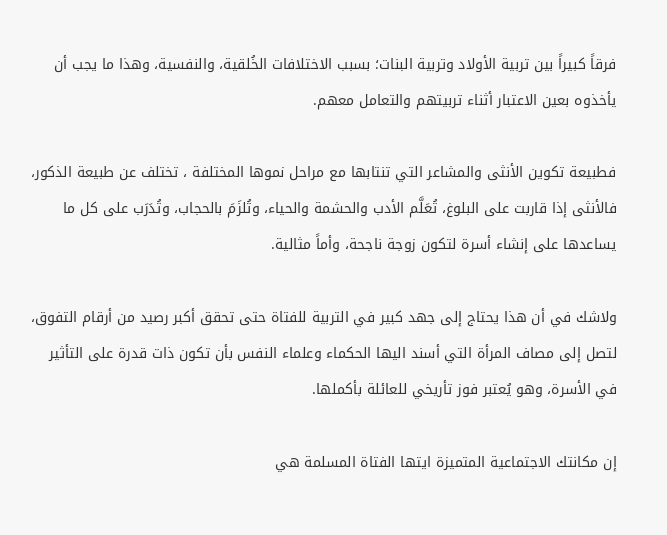فرقاً كبيراً بين تربية الأولاد وتربية البنات؛ بسبب الاختلافات الخُلقية، والنفسية، وهذا ما يجب أن يأخذوه بعين الاعتبار أثناء تربيتهم والتعامل معهم.

فطبيعة تكوين الأنثى والمشاعر التي تنتابها مع مراحل نموها المختلفة ، تختلف عن طبيعة الذكور، فالأنثى إذا قاربت على البلوغ، تُعَلَّم الأدب والحشمة والحياء، وتُلزَمَ بالحجاب، وتُدَرَب على كل ما يساعدها على إنشاء أسرة لتكون زوجة ناجحة، وأماً مثالية.

ولاشك في أن هذا يحتاج إلى جهد كبير في التربية للفتاة حتى تحقق أكبر رصيد من أرقام التفوق، لتصل إلى مصاف المرأة التي أسند اليها الحكماء وعلماء النفس بأن تكون ذات قدرة على التأثير في الأسرة، وهو يُعتبر فوز تأريخي للعائلة بأكملها.

إن مكانتك الاجتماعية المتميزة ايتها الفتاة المسلمة هي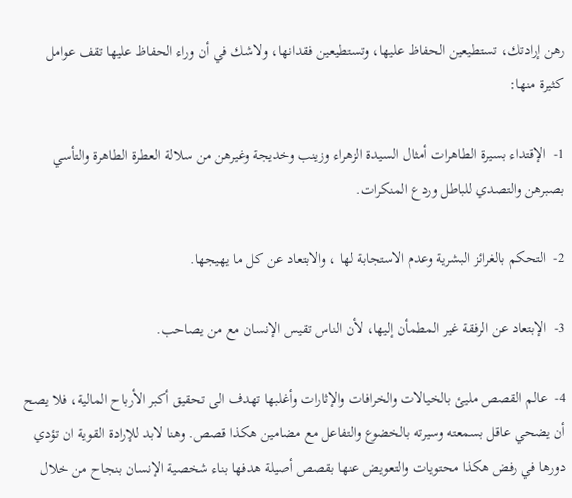رهن إرادتك، تستطيعين الحفاظ عليها، وتستطيعين فقدانها، ولاشك في أن وراء الحفاظ عليها تقف عوامل كثيرة منها:

1-  الإقتداء بسيرة الطاهرات أمثال السيدة الزهراء وزينب وخديجة وغيرهن من سلالة العطرة الطاهرة والتأسي بصبرهن والتصدي للباطل وردع المنكرات.

2-  التحكم بالغرائز البشرية وعدم الاستجابة لها ، والابتعاد عن كل ما يهيجها.

3-  الإبتعاد عن الرفقة غير المطمأن إليها، لأن الناس تقيس الإنسان مع من يصاحب.

4-  عالم القصص مليئ بالخيالات والخرافات والإثارات وأغلبها تهدف الى تحقيق أكبر الأرباح المالية، فلا يصح أن يضحي عاقل بسمعته وسيرته بالخضوع والتفاعل مع مضامين هكذا قصص. وهنا لابد للإرادة القوية ان تؤدي دورها في رفض هكذا محتويات والتعويض عنها بقصص أصيلة هدفها بناء شخصية الإنسان بنجاح من خلال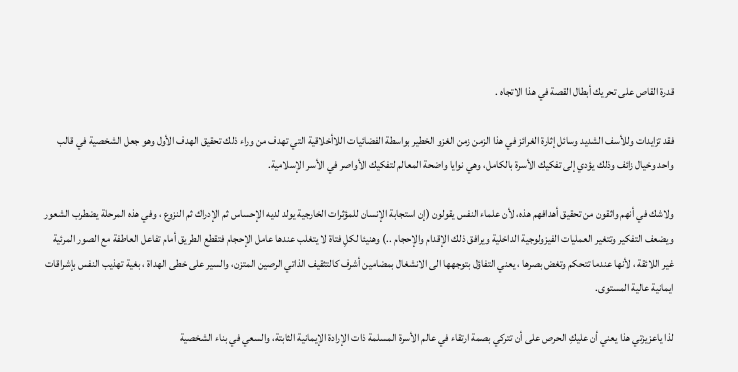قدرة القاص على تحريك أبطال القصة في هذا الاتجاه .

فقد تزايدات وللأسف الشديد وسائل إثارة الغرائز في هذا الزمن زمن الغزو الخطير بواسطة الفضائيات اللاأخلاقية التي تهدف من وراء ذلك تحقيق الهدف الأول وهو جعل الشخصية في قالب واحد وخيال زائف وذلك يؤدي إلى تفكيك الأسرة بالكامل، وهي نوايا واضحة المعالم لتفكيك الأواصر في الأسر الإسلامية.

ولاشك في أنهم واثقون من تحقيق أهدافهم هذه، لأن علماء النفس يقولون (إن استجابة الإنسان للمؤثرات الخارجية يولد لديه الإحساس ثم الإدراك ثم النزوع ، وفي هذه المرحلة يضطرب الشعور ويضعف التفكير وتتغير العمليات الفيزولوجية الداخلية ويرافق ذلك الإقدام والإحجام ..) وهنيئا لكلِ فتاة لا يتغلب عندها عامل الإحجام فتقطع الطريق أمام تفاعل العاطفة مع الصور المرئية غير اللائقة ، لأنها عندما تتحكم وتغض بصرها ، يعني التفاؤل بتوجهها الى الانشغال بمضامين أشرف كالتثقيف الذاتي الرصين المتزن، والسير على خطى الهداة ، بغية تهذيب النفس بإشراقات ايمانية عالية المستوى.

لذا ياعزيزتي هذا يعني أن عليكِ الحرص على أن تتركي بصمة ارتقاء في عالم الأسرة المسلمة ذات الإرادة الإيمانية الثابتة، والسعي في بناء الشخصية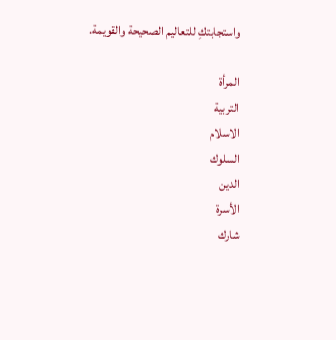واستجابتكِ للتعاليم الصحيحة والقويمة.

المرأة
التربية
الاسلام
السلوك
الدين
الأسرة
شارك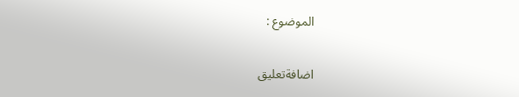الموضوع :

اضافةتعليق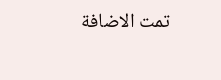تمت الاضافة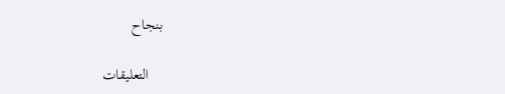بنجاح

    التعليقات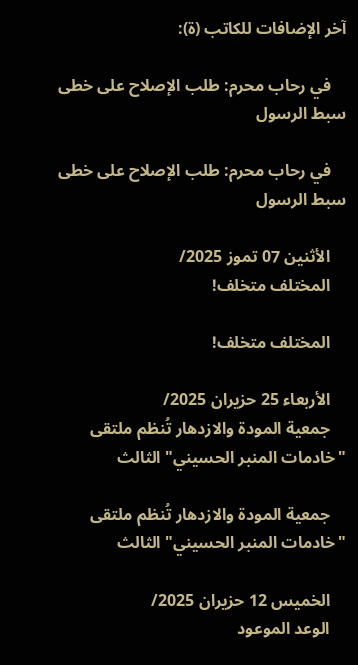آخر الإضافات للكاتب (ة):

    في رحاب محرم: طلب الإصلاح على خطى سبط الرسول

    في رحاب محرم: طلب الإصلاح على خطى سبط الرسول

    الأثنين 07 تموز 2025/
    المختلف متخلف!

    المختلف متخلف!

    الأربعاء 25 حزيران 2025/
    جمعية المودة والازدهار تُنظم ملتقى "خادمات المنبر الحسيني" الثالث

    جمعية المودة والازدهار تُنظم ملتقى "خادمات المنبر الحسيني" الثالث

    الخميس 12 حزيران 2025/
    الوعد الموعود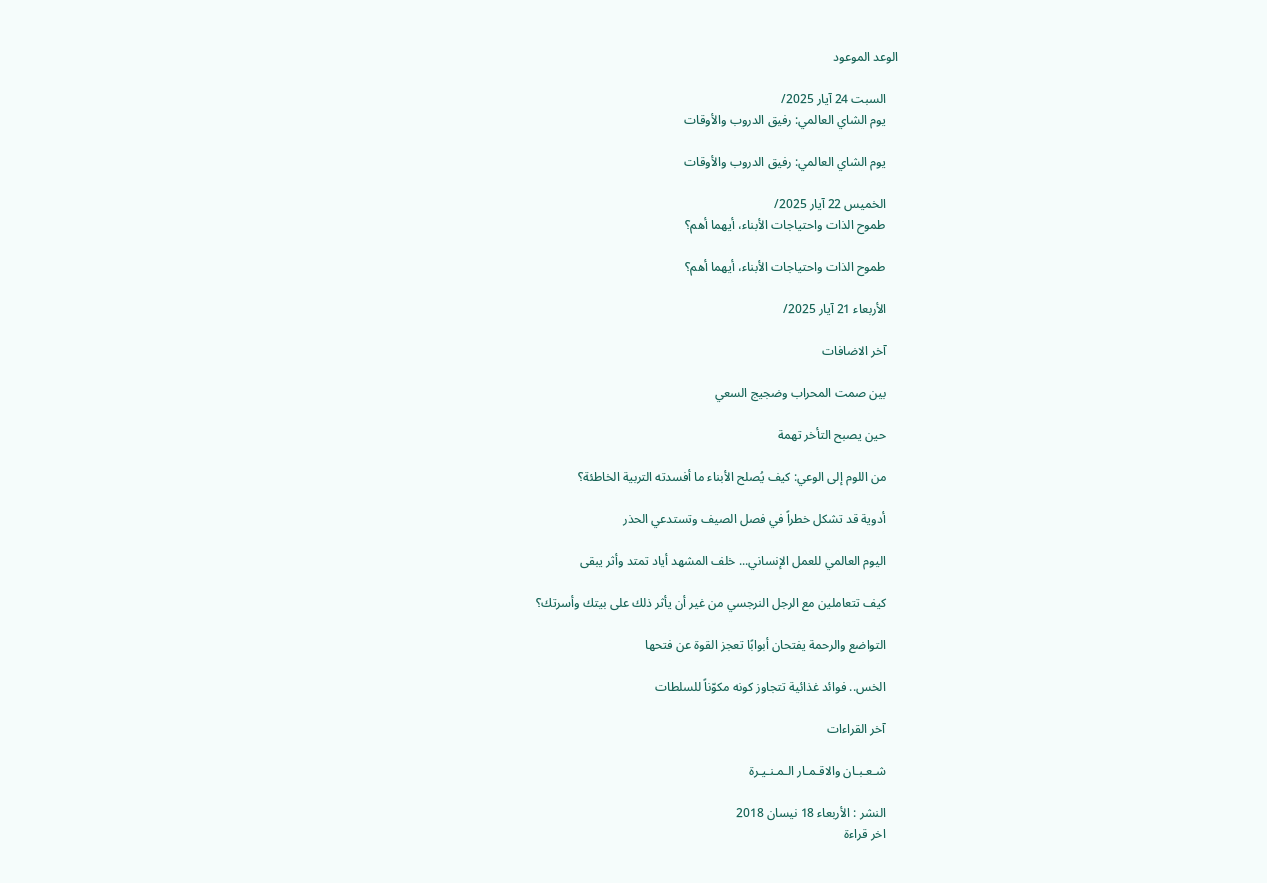الوعد الموعود

    السبت 24 آيار 2025/
    يوم الشاي العالمي: رفيق الدروب والأوقات

    يوم الشاي العالمي: رفيق الدروب والأوقات

    الخميس 22 آيار 2025/
    طموح الذات واحتياجات الأبناء، أيهما أهم؟

    طموح الذات واحتياجات الأبناء، أيهما أهم؟

    الأربعاء 21 آيار 2025/

    آخر الاضافات

    بين صمت المحراب وضجيج السعي

    حين يصبح التأخر تهمة

    من اللوم إلى الوعي: كيف يُصلح الأبناء ما أفسدته التربية الخاطئة؟

    أدوية قد تشكل خطراً في فصل الصيف وتستدعي الحذر

    اليوم العالمي للعمل الإنساني... خلف المشهد أياد تمتد وأثر يبقى

    كيف تتعاملين مع الرجل النرجسي من غير أن يأثر ذلك على بيتك وأسرتك؟

    التواضع والرحمة يفتحان أبوابًا تعجز القوة عن فتحها

    الخس.. فوائد غذائية تتجاوز كونه مكوّناً للسلطات

    آخر القراءات

    شـعـبـان والاقـمـار الـمـنـيـرة

    النشر : الأربعاء 18 نيسان 2018
    اخر قراءة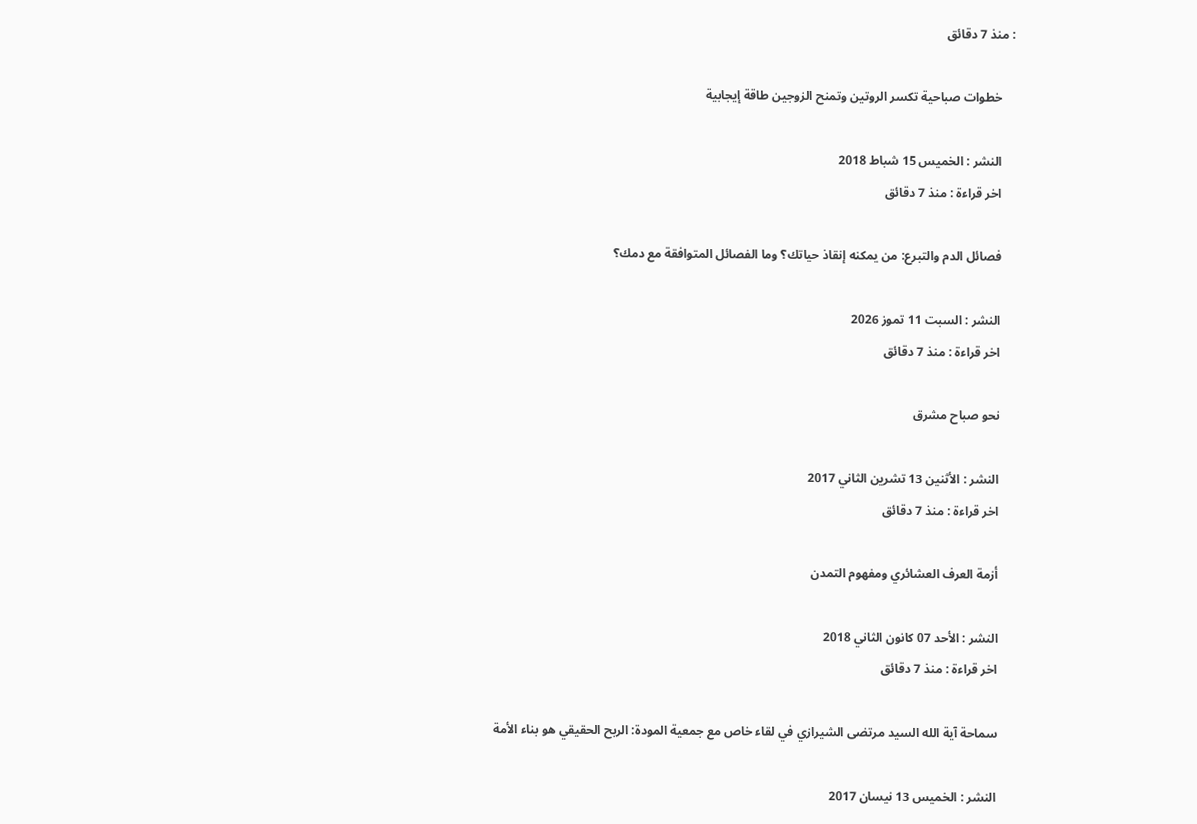: منذ 7 دقائق

    خطوات صباحية تكسر الروتين وتمنح الزوجين طاقة إيجابية

    النشر : الخميس 15 شباط 2018
    اخر قراءة : منذ 7 دقائق

    فصائل الدم والتبرع: من يمكنه إنقاذ حياتك؟ وما الفصائل المتوافقة مع دمك؟

    النشر : السبت 11 تموز 2026
    اخر قراءة : منذ 7 دقائق

    نحو صباح مشرق

    النشر : الأثنين 13 تشرين الثاني 2017
    اخر قراءة : منذ 7 دقائق

    أزمة العرف العشائري ومفهوم التمدن

    النشر : الأحد 07 كانون الثاني 2018
    اخر قراءة : منذ 7 دقائق

    سماحة آية الله السيد مرتضى الشيرازي في لقاء خاص مع جمعية المودة: الربح الحقيقي هو بناء الأمة

    النشر : الخميس 13 نيسان 2017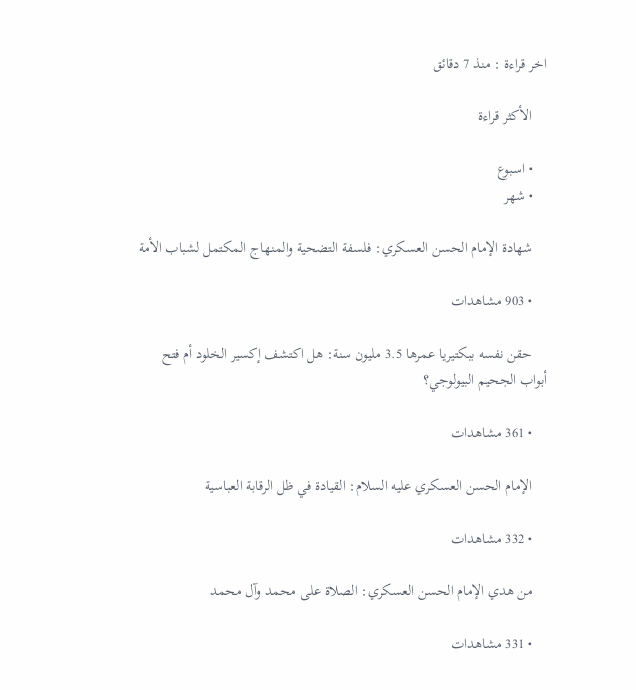اخر قراءة : منذ 7 دقائق

    الأكثر قراءة

    • اسبوع
    • شهر

    شهادة الإمام الحسن العسكري: فلسفة التضحية والمنهاج المكتمل لشباب الأمة

    • 903 مشاهدات

    حقن نفسه ببكتيريا عمرها 3.5 مليون سنة: هل اكتشف إكسير الخلود أم فتح أبواب الجحيم البيولوجي؟

    • 361 مشاهدات

    الإمام الحسن العسكري عليه السلام: القيادة في ظل الرقابة العباسية

    • 332 مشاهدات

    من هدي الإمام الحسن العسكري: الصلاة على محمد وآل محمد

    • 331 مشاهدات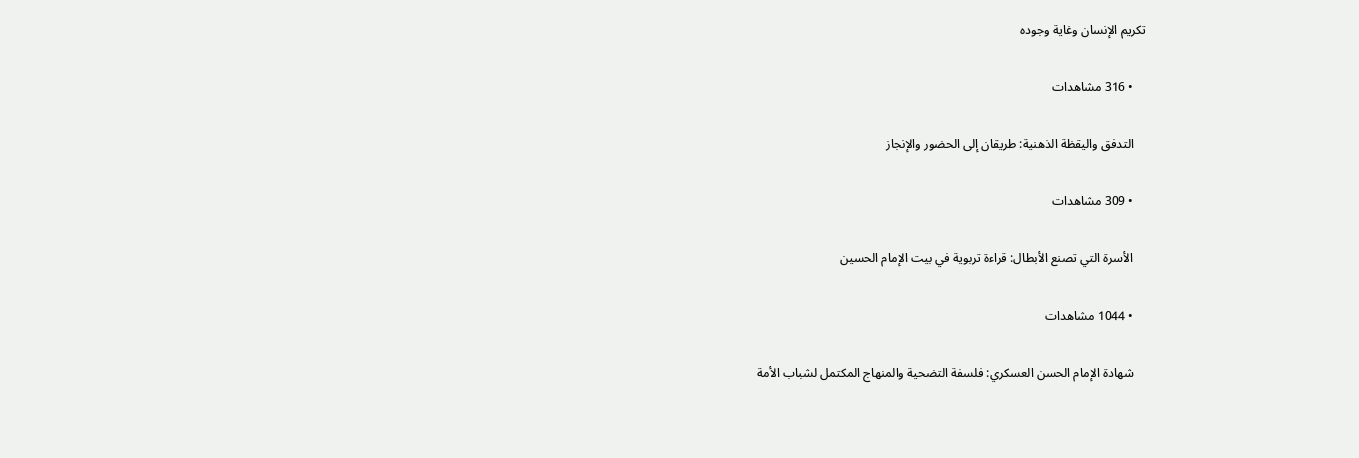تكريم الإنسان وغاية وجوده

    • 316 مشاهدات

    التدفق واليقظة الذهنية: طريقان إلى الحضور والإنجاز

    • 309 مشاهدات

    الأسرة التي تصنع الأبطال: قراءة تربوية في بيت الإمام الحسين

    • 1044 مشاهدات

    شهادة الإمام الحسن العسكري: فلسفة التضحية والمنهاج المكتمل لشباب الأمة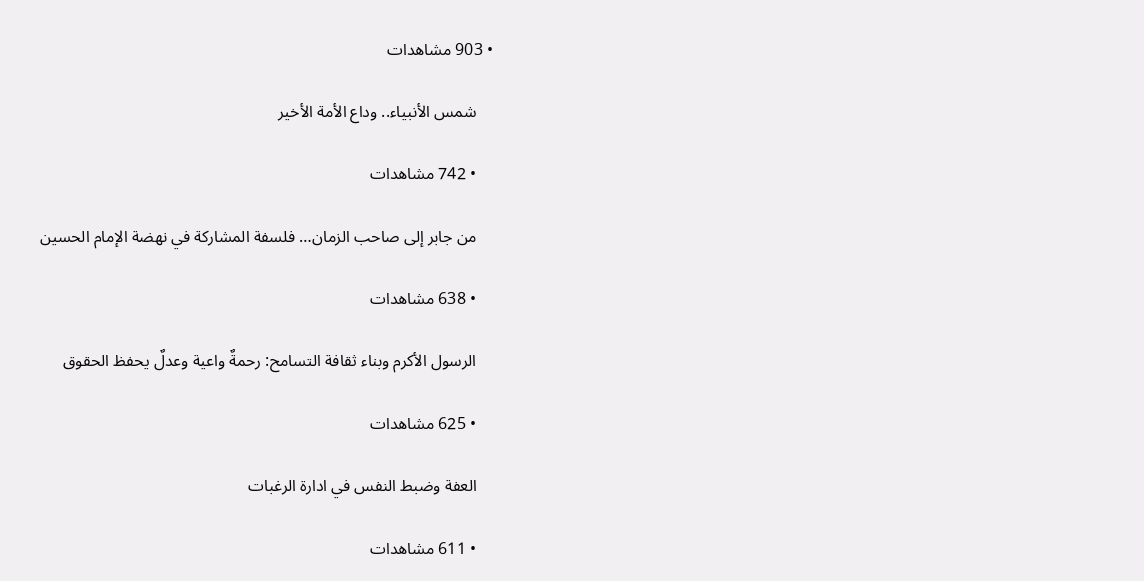• 903 مشاهدات

    شمس الأنبياء.. وداع الأمة الأخير

    • 742 مشاهدات

    من جابر إلى صاحب الزمان… فلسفة المشاركة في نهضة الإمام الحسين

    • 638 مشاهدات

    الرسول الأكرم وبناء ثقافة التسامح: رحمةٌ واعية وعدلٌ يحفظ الحقوق

    • 625 مشاهدات

    العفة وضبط النفس في ادارة الرغبات

    • 611 مشاهدات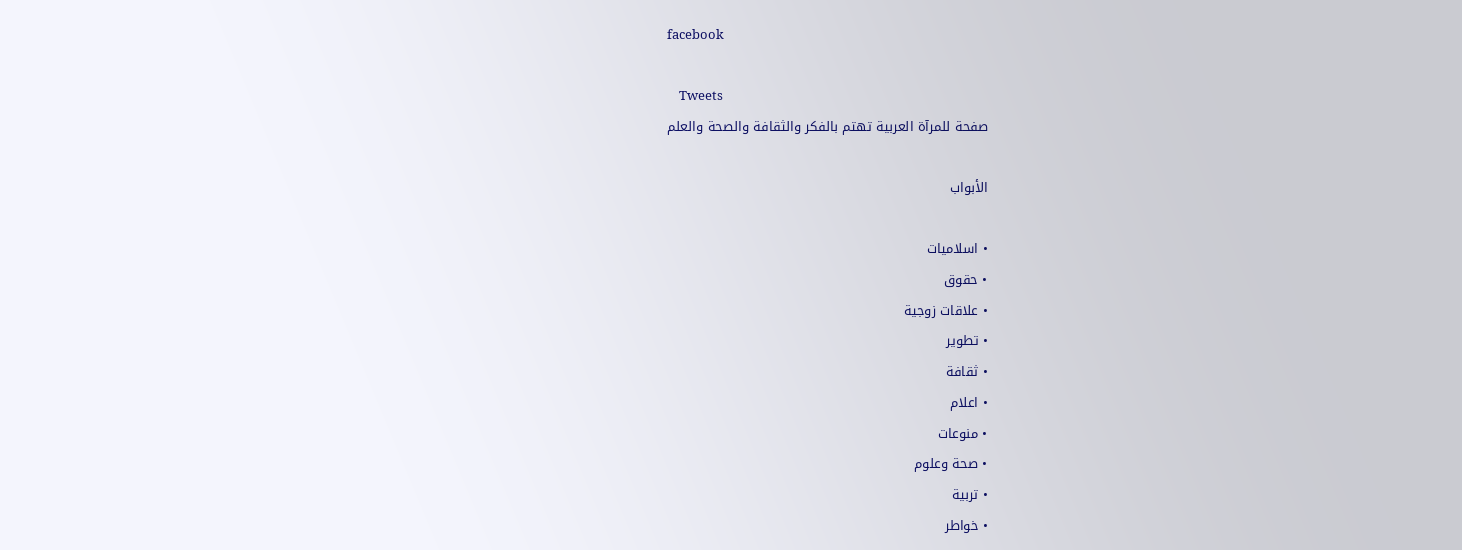facebook

    Tweets
    صفحة للمرآة العربية تهتم بالفكر والثقافة والصحة والعلم

    الأبواب

    • اسلاميات
    • حقوق
    • علاقات زوجية
    • تطوير
    • ثقافة
    • اعلام
    • منوعات
    • صحة وعلوم
    • تربية
    • خواطر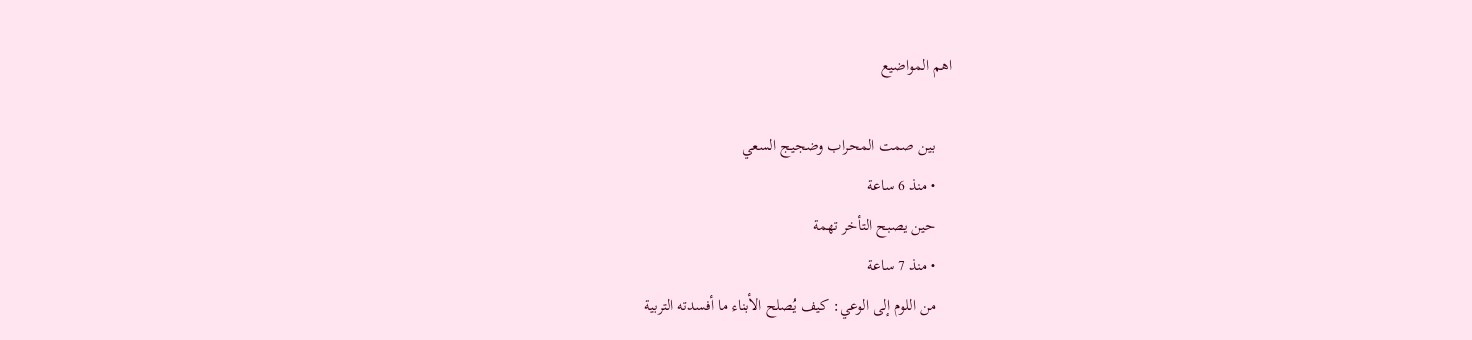اهم المواضيع

    بين صمت المحراب وضجيج السعي
    • منذ 6 ساعة
    حين يصبح التأخر تهمة
    • منذ 7 ساعة
    من اللوم إلى الوعي: كيف يُصلح الأبناء ما أفسدته التربية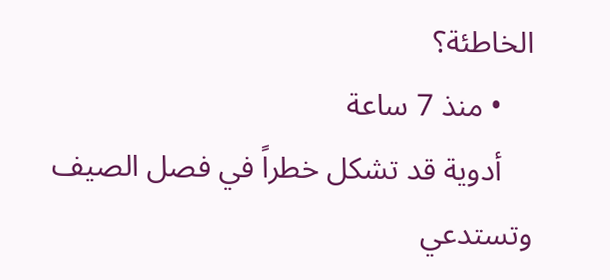الخاطئة؟
    • منذ 7 ساعة
    أدوية قد تشكل خطراً في فصل الصيف وتستدعي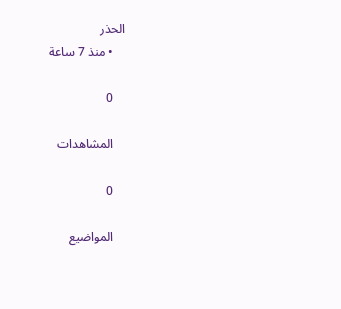الحذر
    • منذ 7 ساعة

    0

    المشاهدات

    0

    المواضيع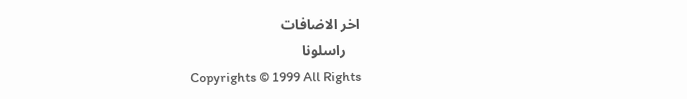اخر الاضافات
    راسلونا
    Copyrights © 1999 All Rights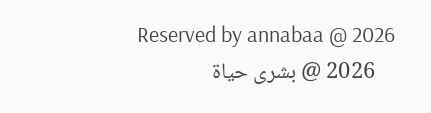Reserved by annabaa @ 2026
    2026 @ بشرى حياة